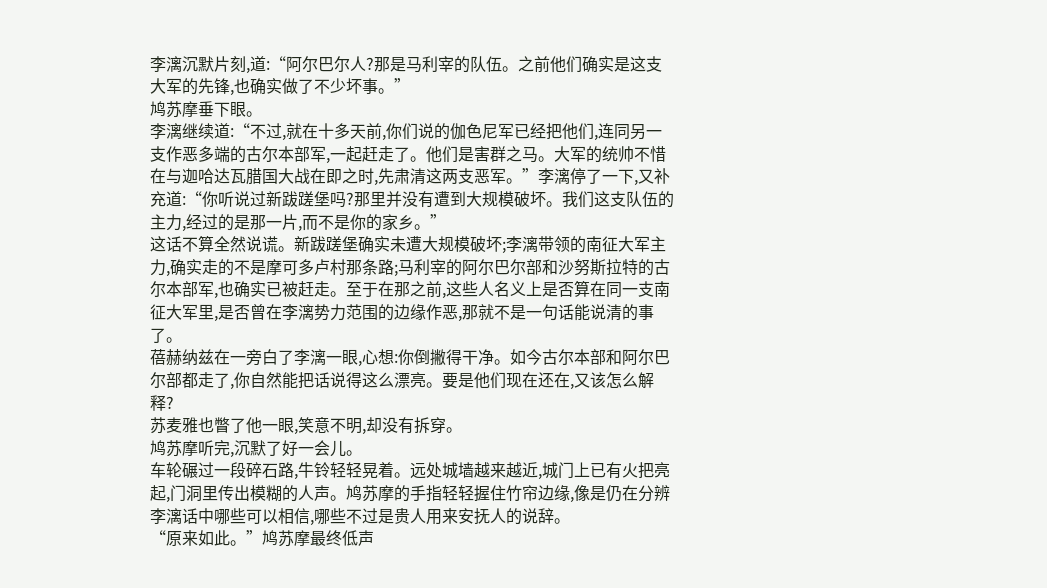李漓沉默片刻,道:“阿尔巴尔人?那是马利宰的队伍。之前他们确实是这支大军的先锋,也确实做了不少坏事。”
鸠苏摩垂下眼。
李漓继续道:“不过,就在十多天前,你们说的伽色尼军已经把他们,连同另一支作恶多端的古尔本部军,一起赶走了。他们是害群之马。大军的统帅不惜在与迦哈达瓦腊国大战在即之时,先肃清这两支恶军。”李漓停了一下,又补充道:“你听说过新跋蹉堡吗?那里并没有遭到大规模破坏。我们这支队伍的主力,经过的是那一片,而不是你的家乡。”
这话不算全然说谎。新跋蹉堡确实未遭大规模破坏;李漓带领的南征大军主力,确实走的不是摩可多卢村那条路;马利宰的阿尔巴尔部和沙努斯拉特的古尔本部军,也确实已被赶走。至于在那之前,这些人名义上是否算在同一支南征大军里,是否曾在李漓势力范围的边缘作恶,那就不是一句话能说清的事了。
蓓赫纳兹在一旁白了李漓一眼,心想:你倒撇得干净。如今古尔本部和阿尔巴尔部都走了,你自然能把话说得这么漂亮。要是他们现在还在,又该怎么解释?
苏麦雅也瞥了他一眼,笑意不明,却没有拆穿。
鸠苏摩听完,沉默了好一会儿。
车轮碾过一段碎石路,牛铃轻轻晃着。远处城墙越来越近,城门上已有火把亮起,门洞里传出模糊的人声。鸠苏摩的手指轻轻握住竹帘边缘,像是仍在分辨李漓话中哪些可以相信,哪些不过是贵人用来安抚人的说辞。
“原来如此。”鸠苏摩最终低声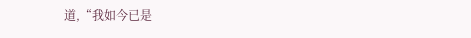道,“我如今已是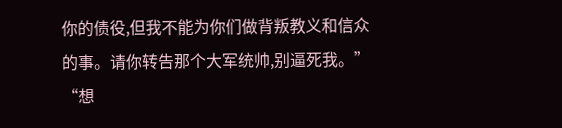你的债役,但我不能为你们做背叛教义和信众的事。请你转告那个大军统帅,别逼死我。”
“想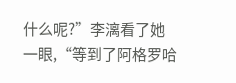什么呢?”李漓看了她一眼,“等到了阿格罗哈